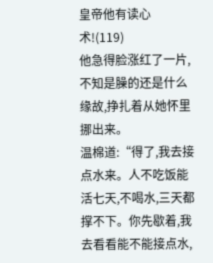皇帝他有读心术!(119)
他急得脸涨红了一片,不知是臊的还是什么缘故,挣扎着从她怀里挪出来。
温棉道:“得了,我去接点水来。人不吃饭能活七天,不喝水,三天都撑不下。你先歇着,我去看看能不能接点水,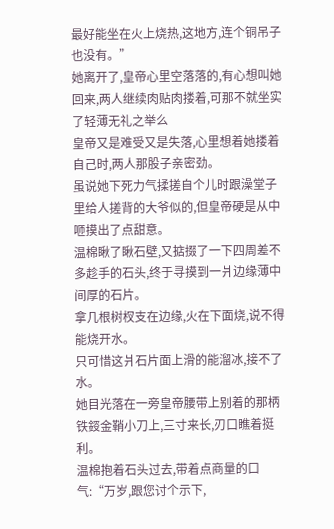最好能坐在火上烧热,这地方,连个铜吊子也没有。”
她离开了,皇帝心里空落落的,有心想叫她回来,两人继续肉贴肉搂着,可那不就坐实了轻薄无礼之举么
皇帝又是难受又是失落,心里想着她搂着自己时,两人那股子亲密劲。
虽说她下死力气揉搓自个儿时跟澡堂子里给人搓背的大爷似的,但皇帝硬是从中咂摸出了点甜意。
温棉瞅了瞅石壁,又掂掇了一下四周差不多趁手的石头,终于寻摸到一爿边缘薄中间厚的石片。
拿几根树杈支在边缘,火在下面烧,说不得能烧开水。
只可惜这爿石片面上滑的能溜冰,接不了水。
她目光落在一旁皇帝腰带上别着的那柄铁鋄金鞘小刀上,三寸来长,刃口瞧着挺利。
温棉抱着石头过去,带着点商量的口气:“万岁,跟您讨个示下,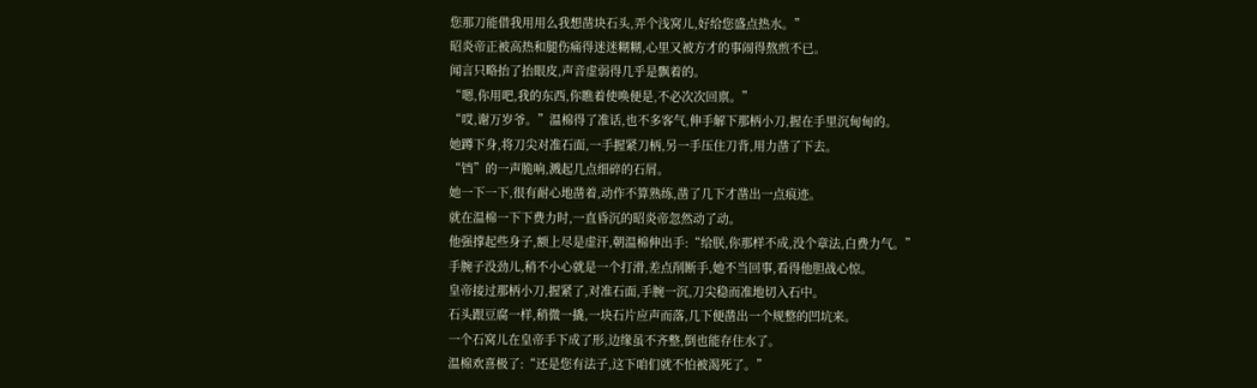您那刀能借我用用么我想凿块石头,弄个浅窝儿,好给您盛点热水。”
昭炎帝正被高热和腿伤痛得迷迷糊糊,心里又被方才的事闹得熬煎不已。
闻言只略抬了抬眼皮,声音虚弱得几乎是飘着的。
“嗯,你用吧,我的东西,你瞧着使唤便是,不必次次回禀。”
“哎,谢万岁爷。”温棉得了准话,也不多客气,伸手解下那柄小刀,握在手里沉甸甸的。
她蹲下身,将刀尖对准石面,一手握紧刀柄,另一手压住刀背,用力凿了下去。
“铛”的一声脆响,溅起几点细碎的石屑。
她一下一下,很有耐心地凿着,动作不算熟练,凿了几下才凿出一点痕迹。
就在温棉一下下费力时,一直昏沉的昭炎帝忽然动了动。
他强撑起些身子,额上尽是虚汗,朝温棉伸出手:“给朕,你那样不成,没个章法,白费力气。”
手腕子没劲儿,稍不小心就是一个打滑,差点削断手,她不当回事,看得他胆战心惊。
皇帝接过那柄小刀,握紧了,对准石面,手腕一沉,刀尖稳而准地切入石中。
石头跟豆腐一样,稍微一撬,一块石片应声而落,几下便凿出一个规整的凹坑来。
一个石窝儿在皇帝手下成了形,边缘虽不齐整,倒也能存住水了。
温棉欢喜极了:“还是您有法子,这下咱们就不怕被渴死了。”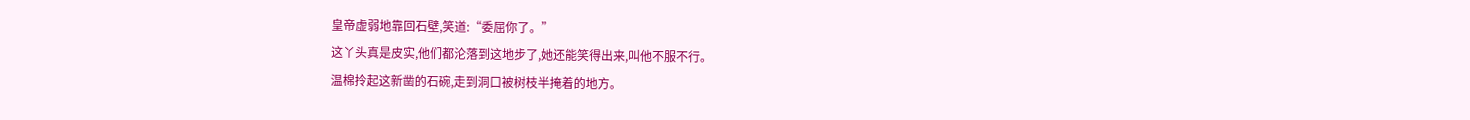皇帝虚弱地靠回石壁,笑道:“委屈你了。”
这丫头真是皮实,他们都沦落到这地步了,她还能笑得出来,叫他不服不行。
温棉拎起这新凿的石碗,走到洞口被树枝半掩着的地方。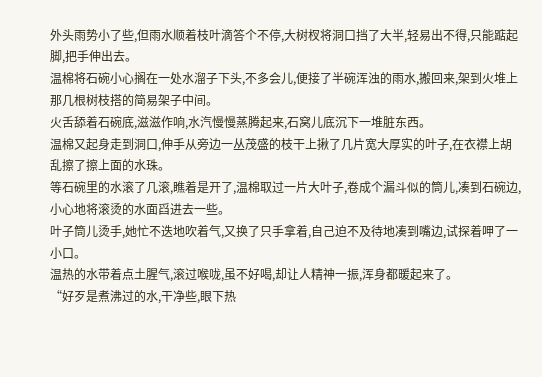外头雨势小了些,但雨水顺着枝叶滴答个不停,大树杈将洞口挡了大半,轻易出不得,只能踮起脚,把手伸出去。
温棉将石碗小心搁在一处水溜子下头,不多会儿,便接了半碗浑浊的雨水,搬回来,架到火堆上那几根树枝搭的简易架子中间。
火舌舔着石碗底,滋滋作响,水汽慢慢蒸腾起来,石窝儿底沉下一堆脏东西。
温棉又起身走到洞口,伸手从旁边一丛茂盛的枝干上揪了几片宽大厚实的叶子,在衣襟上胡乱擦了擦上面的水珠。
等石碗里的水滚了几滚,瞧着是开了,温棉取过一片大叶子,卷成个漏斗似的筒儿,凑到石碗边,小心地将滚烫的水面舀进去一些。
叶子筒儿烫手,她忙不迭地吹着气,又换了只手拿着,自己迫不及待地凑到嘴边,试探着呷了一小口。
温热的水带着点土腥气,滚过喉咙,虽不好喝,却让人精神一振,浑身都暖起来了。
“好歹是煮沸过的水,干净些,眼下热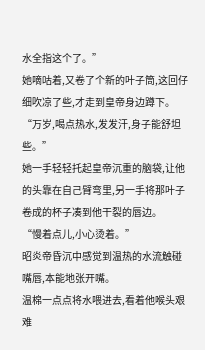水全指这个了。”
她嘀咕着,又卷了个新的叶子筒,这回仔细吹凉了些,才走到皇帝身边蹲下。
“万岁,喝点热水,发发汗,身子能舒坦些。”
她一手轻轻托起皇帝沉重的脑袋,让他的头靠在自己臂弯里,另一手将那叶子卷成的杯子凑到他干裂的唇边。
“慢着点儿,小心烫着。”
昭炎帝昏沉中感觉到温热的水流触碰嘴唇,本能地张开嘴。
温棉一点点将水喂进去,看着他喉头艰难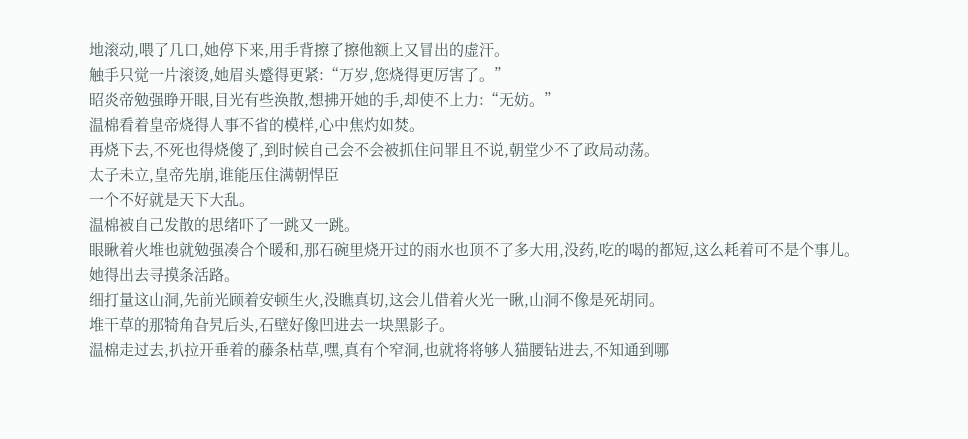地滚动,喂了几口,她停下来,用手背擦了擦他额上又冒出的虚汗。
触手只觉一片滚烫,她眉头蹙得更紧:“万岁,您烧得更厉害了。”
昭炎帝勉强睁开眼,目光有些涣散,想拂开她的手,却使不上力:“无妨。”
温棉看着皇帝烧得人事不省的模样,心中焦灼如焚。
再烧下去,不死也得烧傻了,到时候自己会不会被抓住问罪且不说,朝堂少不了政局动荡。
太子未立,皇帝先崩,谁能压住满朝悍臣
一个不好就是天下大乱。
温棉被自己发散的思绪吓了一跳又一跳。
眼瞅着火堆也就勉强凑合个暖和,那石碗里烧开过的雨水也顶不了多大用,没药,吃的喝的都短,这么耗着可不是个事儿。
她得出去寻摸条活路。
细打量这山洞,先前光顾着安顿生火,没瞧真切,这会儿借着火光一瞅,山洞不像是死胡同。
堆干草的那犄角旮旯后头,石壁好像凹进去一块黑影子。
温棉走过去,扒拉开垂着的藤条枯草,嘿,真有个窄洞,也就将将够人猫腰钻进去,不知通到哪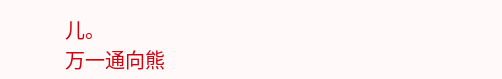儿。
万一通向熊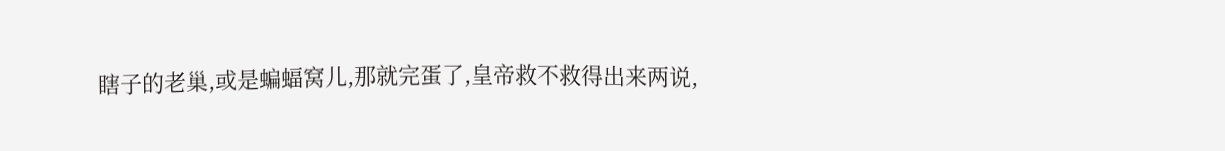瞎子的老巢,或是蝙蝠窝儿,那就完蛋了,皇帝救不救得出来两说,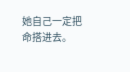她自己一定把命搭进去。